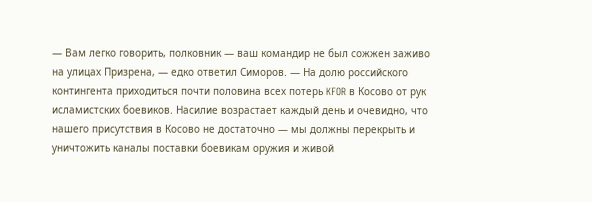— Вам легко говорить, полковник — ваш командир не был сожжен заживо на улицах Призрена, — едко ответил Симоров. — На долю российского контингента приходиться почти половина всех потерь KFOR в Косово от рук исламистских боевиков. Насилие возрастает каждый день и очевидно, что нашего присутствия в Косово не достаточно — мы должны перекрыть и уничтожить каналы поставки боевикам оружия и живой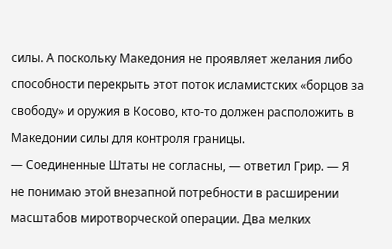силы. А поскольку Македония не проявляет желания либо способности перекрыть этот поток исламистских «борцов за свободу» и оружия в Косово, кто-то должен расположить в Македонии силы для контроля границы.
— Соединенные Штаты не согласны, — ответил Грир. — Я не понимаю этой внезапной потребности в расширении масштабов миротворческой операции. Два мелких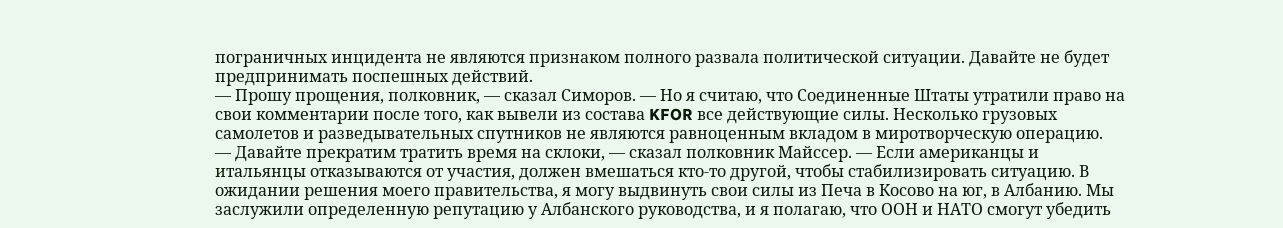пограничных инцидента не являются признаком полного развала политической ситуации. Давайте не будет предпринимать поспешных действий.
— Прошу прощения, полковник, — сказал Симоров. — Но я считаю, что Соединенные Штаты утратили право на свои комментарии после того, как вывели из состава KFOR все действующие силы. Несколько грузовых самолетов и разведывательных спутников не являются равноценным вкладом в миротворческую операцию.
— Давайте прекратим тратить время на склоки, — сказал полковник Майссер. — Если американцы и итальянцы отказываются от участия, должен вмешаться кто-то другой, чтобы стабилизировать ситуацию. В ожидании решения моего правительства, я могу выдвинуть свои силы из Печа в Косово на юг, в Албанию. Мы заслужили определенную репутацию у Албанского руководства, и я полагаю, что ООН и НАТО смогут убедить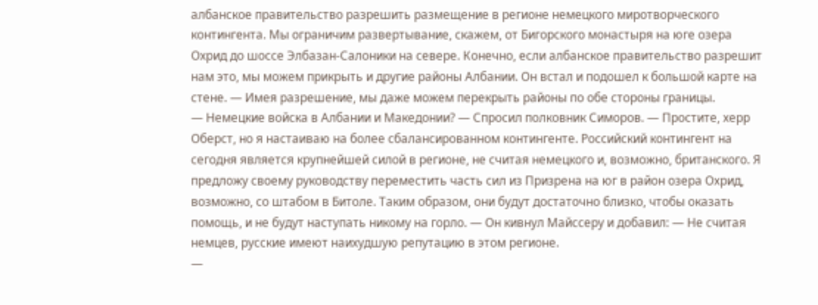албанское правительство разрешить размещение в регионе немецкого миротворческого контингента. Мы ограничим развертывание, скажем, от Бигорского монастыря на юге озера Охрид до шоссе Элбазан-Салоники на севере. Конечно, если албанское правительство разрешит нам это, мы можем прикрыть и другие районы Албании. Он встал и подошел к большой карте на стене. — Имея разрешение, мы даже можем перекрыть районы по обе стороны границы.
— Немецкие войска в Албании и Македонии? — Спросил полковник Симоров. — Простите, херр Оберст, но я настаиваю на более сбалансированном контингенте. Российский контингент на сегодня является крупнейшей силой в регионе, не считая немецкого и, возможно, британского. Я предложу своему руководству переместить часть сил из Призрена на юг в район озера Охрид, возможно, со штабом в Битоле. Таким образом, они будут достаточно близко, чтобы оказать помощь, и не будут наступать никому на горло. — Он кивнул Майссеру и добавил: — Не считая немцев, русские имеют наихудшую репутацию в этом регионе.
—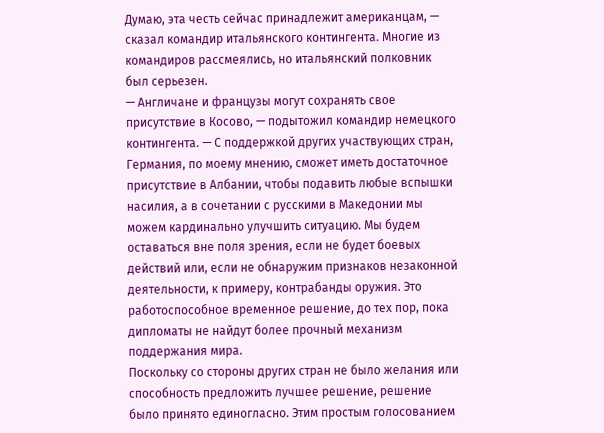Думаю, эта честь сейчас принадлежит американцам, — сказал командир итальянского контингента. Многие из командиров рассмеялись, но итальянский полковник был серьезен.
— Англичане и французы могут сохранять свое присутствие в Косово, — подытожил командир немецкого контингента. — С поддержкой других участвующих стран, Германия, по моему мнению, сможет иметь достаточное присутствие в Албании, чтобы подавить любые вспышки насилия, а в сочетании с русскими в Македонии мы можем кардинально улучшить ситуацию. Мы будем оставаться вне поля зрения, если не будет боевых действий или, если не обнаружим признаков незаконной деятельности, к примеру, контрабанды оружия. Это работоспособное временное решение, до тех пор, пока дипломаты не найдут более прочный механизм поддержания мира.
Поскольку со стороны других стран не было желания или способность предложить лучшее решение, решение было принято единогласно. Этим простым голосованием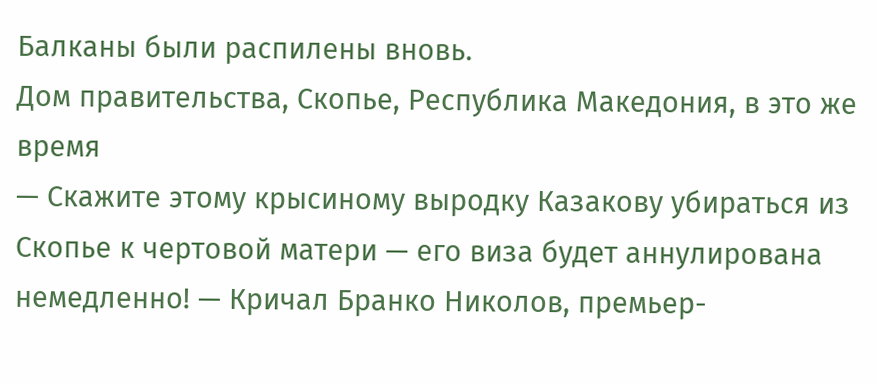Балканы были распилены вновь.
Дом правительства, Скопье, Республика Македония, в это же время
— Скажите этому крысиному выродку Казакову убираться из Скопье к чертовой матери — его виза будет аннулирована немедленно! — Кричал Бранко Николов, премьер-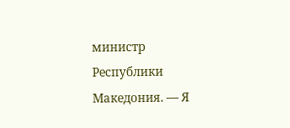министр Республики Македония. — Я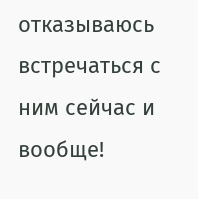отказываюсь встречаться с ним сейчас и вообще!